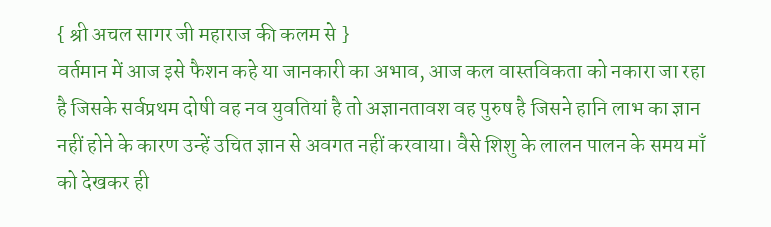{ श्री अचल सागर जी महाराज की कलम से }
वर्तमान में आज इसे फैशन कहे या जानकारी का अभाव, आज कल वास्तविकता को नकारा जा रहा है जिसके सर्वप्रथम दोषी वह नव युवतियां है तो अज्ञानतावश वह पुरुष है जिसने हानि लाभ का ज्ञान नहीं होने के कारण उन्हें उचित ज्ञान से अवगत नहीं करवाया। वैसे शिशु के लालन पालन के समय माँ को देखकर ही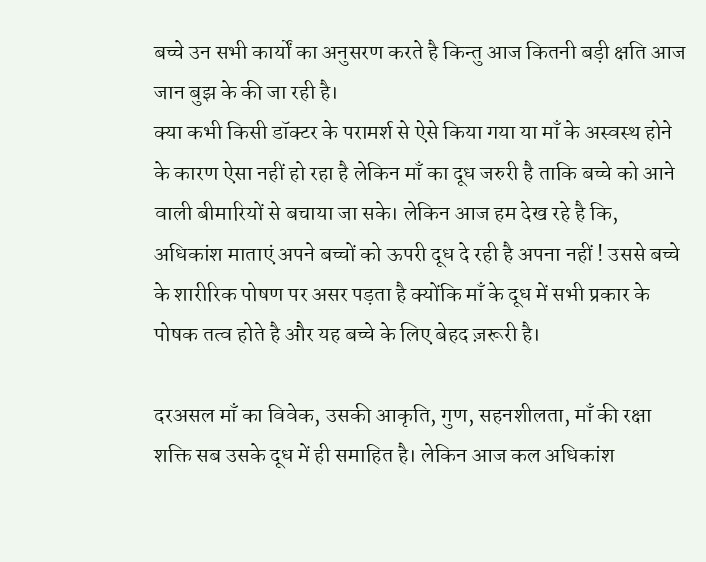बच्चे उन सभी कार्यों का अनुसरण करते है किन्तु आज कितनी बड़ी क्षति आज जान बुझ के की जा रही है।
क्या कभी किसी डॉक्टर के परामर्श से ऐसे किया गया या माँ के अस्वस्थ होने के कारण ऐसा नहीं हो रहा है लेकिन माँ का दूध जरुरी है ताकि बच्चे को आने वाली बीमारियों से बचाया जा सके। लेकिन आज हम देख रहे है कि, अधिकांश माताएं अपने बच्चों को ऊपरी दूध दे रही है अपना नहीं ! उससे बच्चे के शारीरिक पोषण पर असर पड़ता है क्योंकि माँ के दूध में सभी प्रकार के पोषक तत्व होते है और यह बच्चे के लिए बेहद ज़रूरी है।

दरअसल माँ का विवेक, उसकी आकृति, गुण, सहनशीलता, माँ की रक्षा शक्ति सब उसके दूध में ही समाहित है। लेकिन आज कल अधिकांश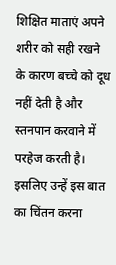शिक्षित माताएं अपने शरीर को सही रखने के कारण बच्चे को दूध नहीं देती है और स्तनपान करवाने में परहेज करती है। इसलिए उन्हें इस बात का चिंतन करना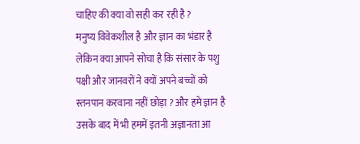चाहिए की क्या वो सही कर रही है ?
मनुष्य विवेकशील है और ज्ञान का भंडार है लेकिन क्या आपने सोचा है कि संसार के पशु पक्षी और जानवरों ने क्यों अपने बच्चों को स्तनपान करवाना नहीं छोड़ा ? और हमे ज्ञान है उसके बाद में भी हममें इतनी अज्ञानता आ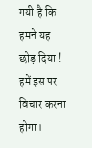गयी है कि हमने यह छोड़ दिया ! हमें इस पर विचार करना होगा।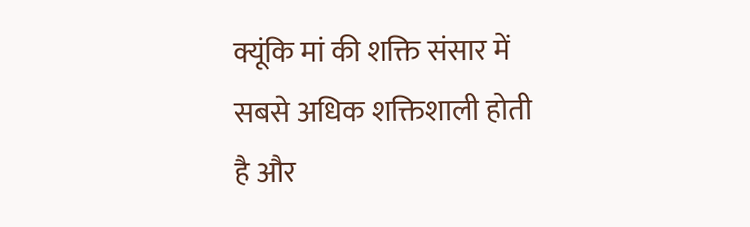क्यूंकि मां की शक्ति संसार में सबसे अधिक शक्तिशाली होती है और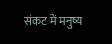संकट में मनुष्य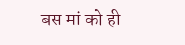बस मां को ही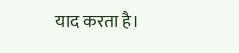याद करता है।